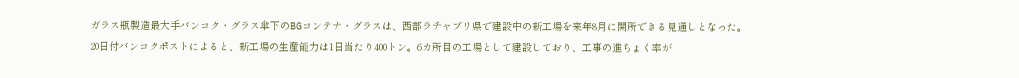ガラス瓶製造最大手バンコク・グラス傘下のBGコンテナ・グラスは、西部ラチャブリ県で建設中の新工場を来年8月に開所できる見通しとなった。
20日付バンコクポストによると、新工場の生産能力は1日当たり400トン。6カ所目の工場として建設しており、工事の進ちょく率が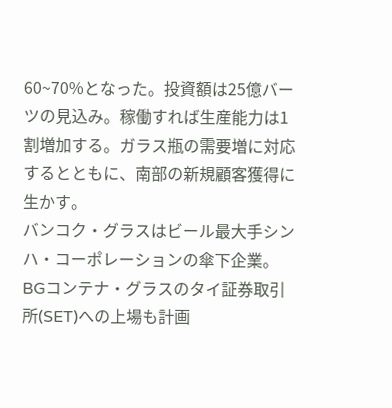60~70%となった。投資額は25億バーツの見込み。稼働すれば生産能力は1割増加する。ガラス瓶の需要増に対応するとともに、南部の新規顧客獲得に生かす。
バンコク・グラスはビール最大手シンハ・コーポレーションの傘下企業。BGコンテナ・グラスのタイ証券取引所(SET)への上場も計画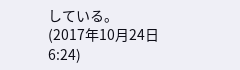している。
(2017年10月24日 6:24)